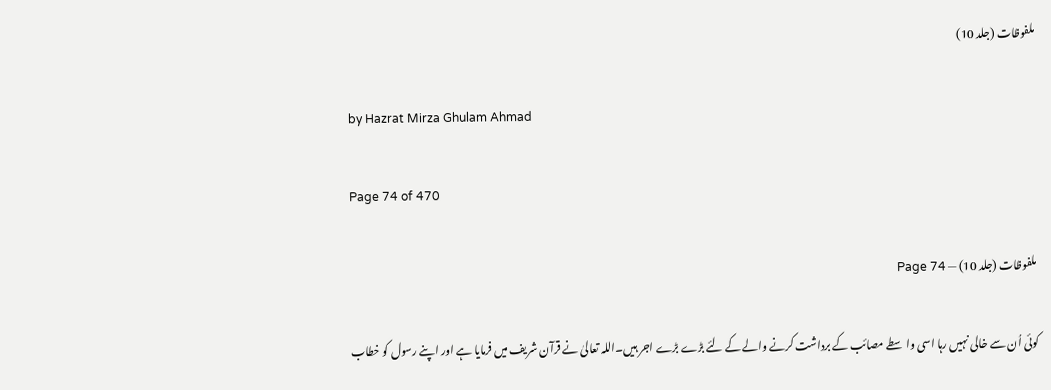ملفوظات (جلد 10)

by Hazrat Mirza Ghulam Ahmad

Page 74 of 470

ملفوظات (جلد 10) — Page 74

کوئی اُن سے خالی نہیں رہا اسی واسطے مصائب کے برداشت کرنے والے کے لئے بڑے بڑے اجر ہیں۔اللہ تعالیٰ نے قرآن شریف میں فرمایا ہے اور اپنے رسول کو خطاب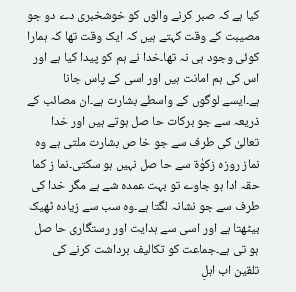کیا ہے کہ صبر کرنے والوں کو خوشخبری دے دو جو مصیبت کے وقت کہتے ہیں کہ ایک وقت تھا کہ ہمارا کوئی وجود ہی نہ تھا۔خدا نے ہم کو پیدا کیا ہے اور اس کی ہم امانت ہیں اور اسی کے پاس جانا ہے۔ایسے لوگوں کے واسطے بشارت ہے۔ان مصائب کے ذریعہ سے جو برکات حا صل ہوتے ہیں اور خدا تعالیٰ کی طرف سے جو خا ص بشارت ملتی ہے وہ نماز روزہ زکوٰۃ سے حا صل نہیں ہو سکتی۔نما ز کما حقہ ادا ہو جاوے تو بہت عمدہ شے ہے مگر خدا کی طرف سے جو نشانہ لگتا ہے۔وہ سب سے زیادہ ٹھیک بیٹھتا ہے اور اسی سے ہدایت اور رستگاری حا صل ہو تی ہے۔جماعت کو تکالیف برداشت کرنے کی تلقین اب اہلِ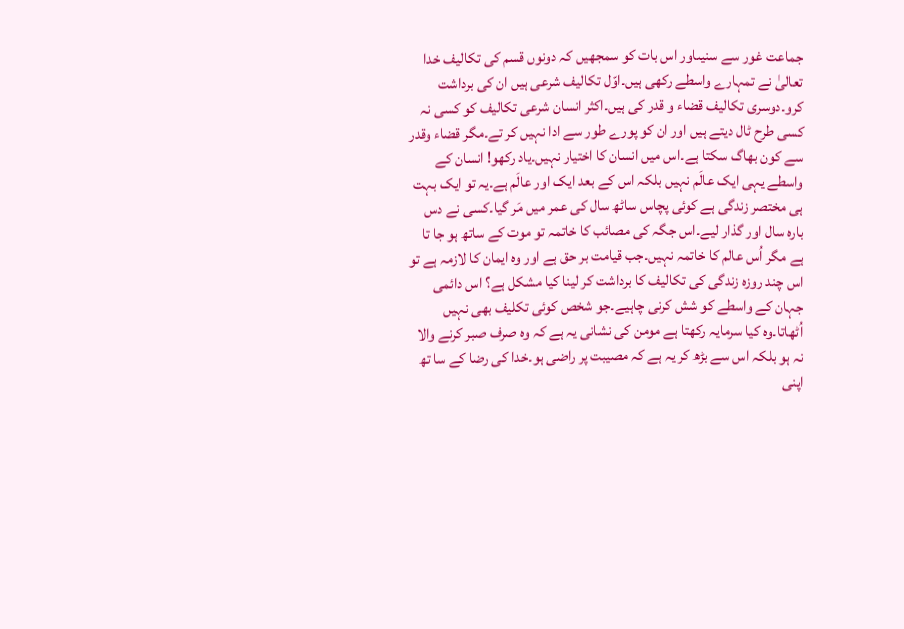جماعت غور سے سنیںاور اس بات کو سمجھیں کہ دونوں قسم کی تکالیف خدا تعالیٰ نے تمہارے واسطے رکھی ہیں۔اوّل تکالیف شرعی ہیں ان کی برداشت کرو۔دوسری تکالیف قضاء و قدر کی ہیں۔اکثر انسان شرعی تکالیف کو کسی نہ کسی طرح ٹال دیتے ہیں اور ان کو پورے طور سے ادا نہیں کر تے۔مگر قضاء وقدر سے کون بھاگ سکتا ہے۔اس میں انسان کا اختیار نہیں۔یاد رکھو! انسان کے واسطے یہی ایک عالَم نہیں بلکہ اس کے بعد ایک اور عالَم ہے۔یہ تو ایک بہت ہی مختصر زندگی ہے کوئی پچاس ساٹھ سال کی عمر میں مَر گیا۔کسی نے دس بارہ سال اور گذار لیے۔اس جگہ کی مصائب کا خاتمہ تو موت کے ساتھ ہو جا تا ہے مگر اُس عالم کا خاتمہ نہیں۔جب قیامت بر حق ہے اور وہ ایمان کا لازمہ ہے تو اس چند روزہ زندگی کی تکالیف کا برداشت کر لینا کیا مشکل ہے؟ اس دائمی جہان کے واسطے کو شش کرنی چاہیے۔جو شخص کوئی تکلیف بھی نہیں اُٹھاتا۔وہ کیا سرمایہ رکھتا ہے مومن کی نشانی یہ ہے کہ وہ صرف صبر کرنے والا نہ ہو بلکہ اس سے بڑھ کر یہ ہے کہ مصیبت پر راضی ہو۔خدا کی رضا کے سا تھ اپنی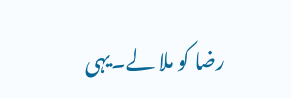رضا کو ملا لے۔یہی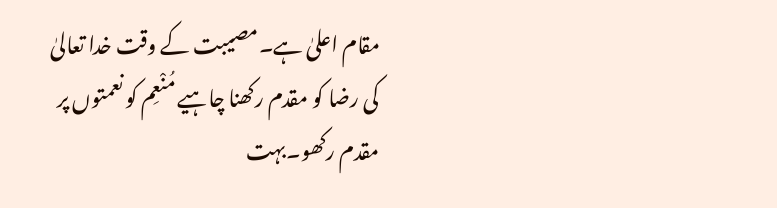مقام اعلیٰ ہے۔مصیبت کے وقت خدا تعالیٰ کی رضا کو مقدم رکھنا چاہیے مُنْعِم کو نعمتوں پر مقدم رکھو۔بہت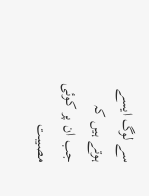سے لوگ ایسے ہوتے ہیں کہ جب ان پر کوئی مصیبت